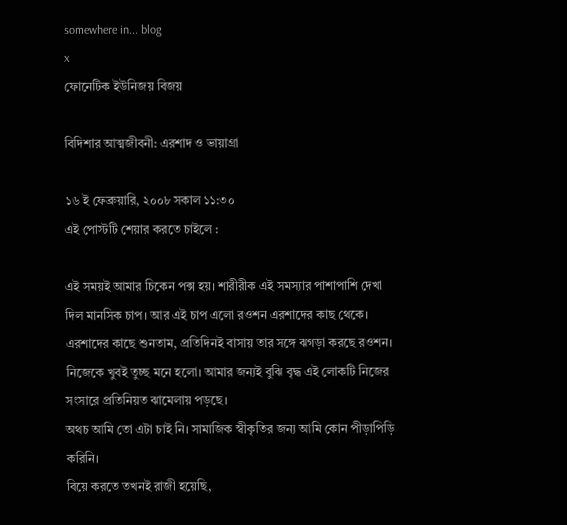somewhere in... blog
x
ফোনেটিক ইউনিজয় বিজয়

বিদিশার আত্মজীবনী: এরশাদ ও ভায়াগ্রা

১৬ ই ফেব্রুয়ারি, ২০০৮ সকাল ১১:৩০
এই পোস্টটি শেয়ার করতে চাইলে :

এই সময়ই আমার চিকেন পক্স হয়। শারীরীক এই সমস্যার পাশাপাশি দেখা দিল মানসিক চাপ। আর এই চাপ এলো রওশন এরশাদের কাছ থেকে।
এরশাদের কাছে শুনতাম, প্রতিদিনই বাসায় তার সঙ্গে ঝগড়া করছে রওশন।
নিজেকে খুবই তুচ্ছ মনে হলো। আমার জন্যই বুঝি বৃদ্ধ এই লোকটি নিজের সংসারে প্রতিনিয়ত ঝামেলায় পড়ছে।
অথচ আমি তো এটা চাই নি। সামাজিক স্বীকৃতির জন্য আমি কোন পীড়াপিড়ি করিনি।
বিয়ে করতে তখনই রাজী হয়েছি,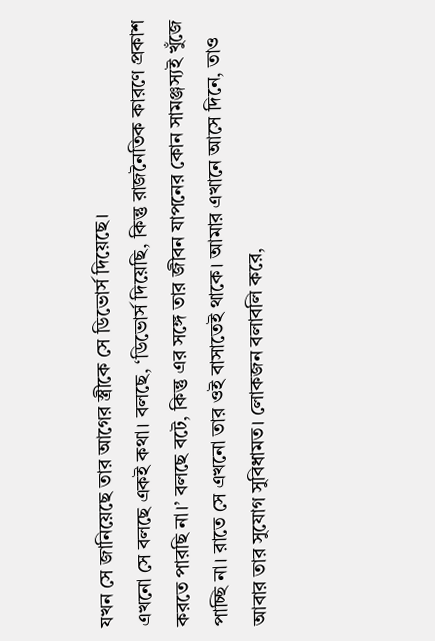যখন সে জানিয়েছে তার আগের স্ত্রীকে সে ডিভোর্স দিয়েছে।
এখনো সে বলছে একই কথা। বলছে, ‘ডিভোর্স দিয়েছি, কিন্তু রাজনৈতিক কারণে প্রকাশ করতে পারছি না।’ বলছে বটে, কিন্তু এর সঙ্গে তার জীবন যাপনের কোন সামঞ্জস্যই খুঁজে পাচ্ছি না। রাতে সে এখনো তার ওই বাসাতেই থাকে। আমার এখানে আসে দিনে, তাও আবার তার সুযোগ সুবিধামত। লোকজন বলাবলি করে,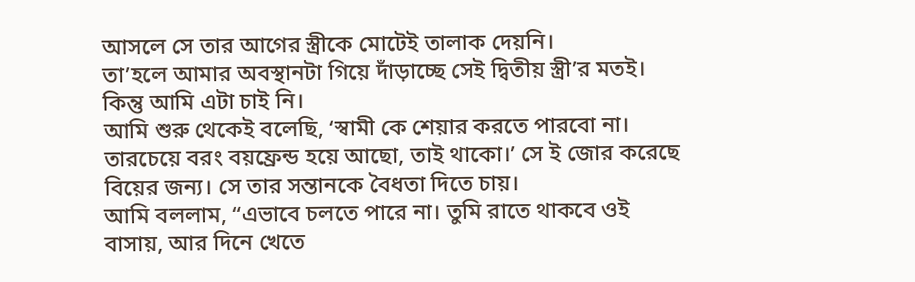আসলে সে তার আগের স্ত্রীকে মোটেই তালাক দেয়নি।
তা’হলে আমার অবস্থানটা গিয়ে দাঁড়াচ্ছে সেই দ্বিতীয় স্ত্রী’র মতই।
কিন্তু আমি এটা চাই নি।
আমি শুরু থেকেই বলেছি, ‘স্বামী কে শেয়ার করতে পারবো না। তারচেয়ে বরং বয়ফ্রেন্ড হয়ে আছো, তাই থাকো।’ সে ই জোর করেছে বিয়ের জন্য। সে তার সন্তানকে বৈধতা দিতে চায়।
আমি বললাম, “এভাবে চলতে পারে না। তুমি রাতে থাকবে ওই বাসায়, আর দিনে খেতে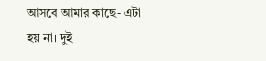আসবে আমার কাছে- এটা হয় না। দুই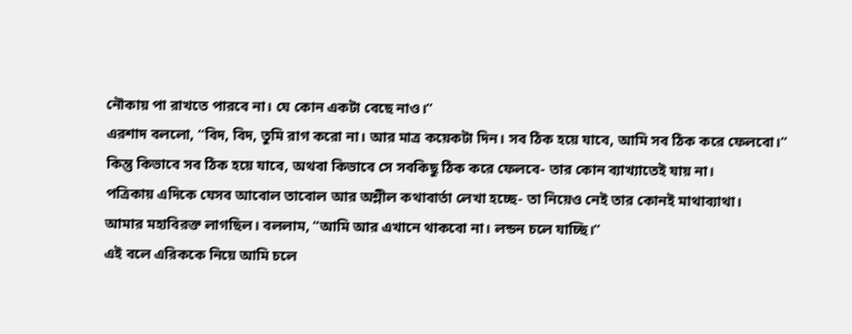নৌকায় পা রাখতে পারবে না। যে কোন একটা বেছে নাও।”
এরশাদ বললো, “বিদ, বিদ, তুমি রাগ করো না। আর মাত্র কয়েকটা দিন। সব ঠিক হয়ে যাবে, আমি সব ঠিক করে ফেলবো।”
কিন্তু কিভাবে সব ঠিক হয়ে যাবে, অথবা কিভাবে সে সবকিছু ঠিক করে ফেলবে- তার কোন ব্যাখ্যাতেই যায় না।
পত্রিকায় এদিকে যেসব আবোল তাবোল আর অশ্লীল কথাবার্তা লেখা হচ্ছে- তা নিয়েও নেই তার কোনই মাথাব্যাথা।
আমার মহাবিরক্ত লাগছিল। বললাম, “আমি আর এখানে থাকবো না। লন্ডন চলে যাচ্ছি।”
এই বলে এরিককে নিয়ে আমি চলে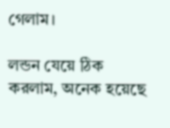গেলাম।

লন্ডন যেয়ে ঠিক করলাম, অনেক হয়েছে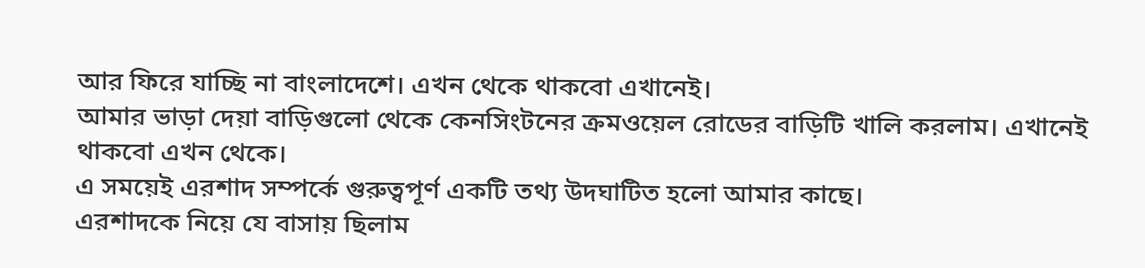আর ফিরে যাচ্ছি না বাংলাদেশে। এখন থেকে থাকবো এখানেই।
আমার ভাড়া দেয়া বাড়িগুলো থেকে কেনসিংটনের ক্রমওয়েল রোডের বাড়িটি খালি করলাম। এখানেই থাকবো এখন থেকে।
এ সময়েই এরশাদ সম্পর্কে গুরুত্বপূর্ণ একটি তথ্য উদঘাটিত হলো আমার কাছে।
এরশাদকে নিয়ে যে বাসায় ছিলাম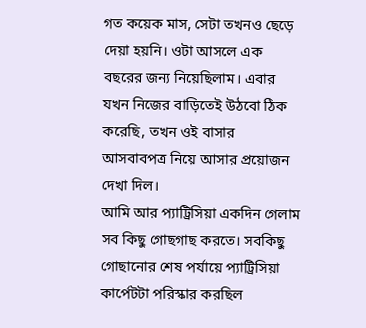গত কয়েক মাস, সেটা তখনও ছেড়ে দেয়া হয়নি। ওটা আসলে এক বছরের জন্য নিয়েছিলাম। এবার যখন নিজের বাড়িতেই উঠবো ঠিক করেছি, তখন ওই বাসার আসবাবপত্র নিয়ে আসার প্রয়োজন দেখা দিল।
আমি আর প্যাট্রিসিয়া একদিন গেলাম সব কিছু গোছগাছ করতে। সবকিছু গোছানোর শেষ পর্যায়ে প্যাট্রিসিয়া কার্পেটটা পরিস্কার করছিল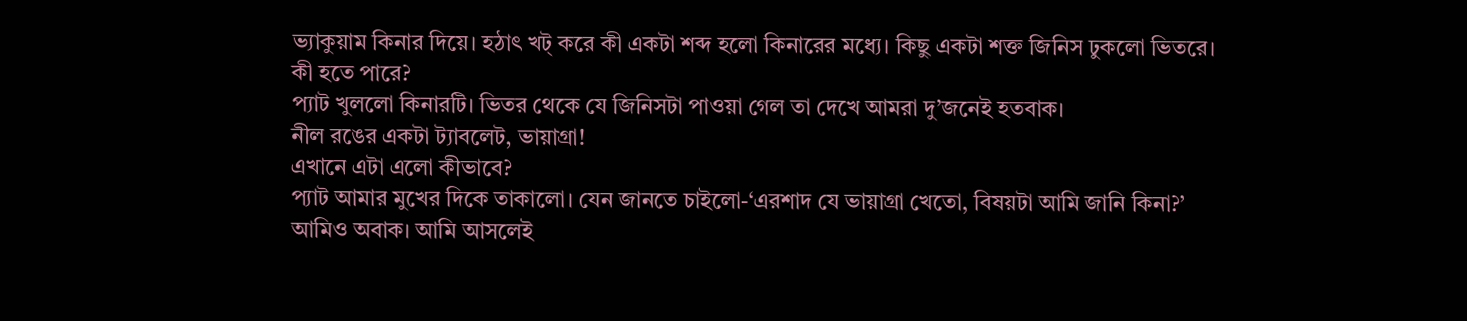ভ্যাকুয়াম কিনার দিয়ে। হঠাৎ খট্ করে কী একটা শব্দ হলো কিনারের মধ্যে। কিছু একটা শক্ত জিনিস ঢুকলো ভিতরে।
কী হতে পারে?
প্যাট খুললো কিনারটি। ভিতর থেকে যে জিনিসটা পাওয়া গেল তা দেখে আমরা দু’জনেই হতবাক।
নীল রঙের একটা ট্যাবলেট, ভায়াগ্রা!
এখানে এটা এলো কীভাবে?
প্যাট আমার মুখের দিকে তাকালো। যেন জানতে চাইলো-‘এরশাদ যে ভায়াগ্রা খেতো, বিষয়টা আমি জানি কিনা?’
আমিও অবাক। আমি আসলেই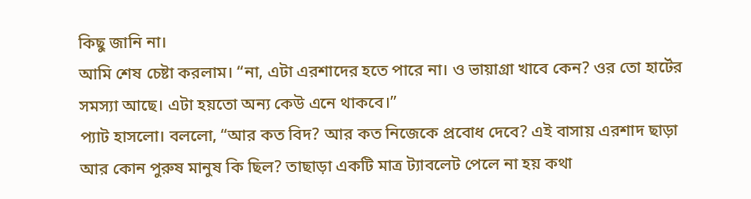কিছু জানি না।
আমি শেষ চেষ্টা করলাম। “না, এটা এরশাদের হতে পারে না। ও ভায়াগ্রা খাবে কেন? ওর তো হার্টের সমস্যা আছে। এটা হয়তো অন্য কেউ এনে থাকবে।”
প্যাট হাসলো। বললো, “আর কত বিদ? আর কত নিজেকে প্রবোধ দেবে? এই বাসায় এরশাদ ছাড়া আর কোন পুরুষ মানুষ কি ছিল? তাছাড়া একটি মাত্র ট্যাবলেট পেলে না হয় কথা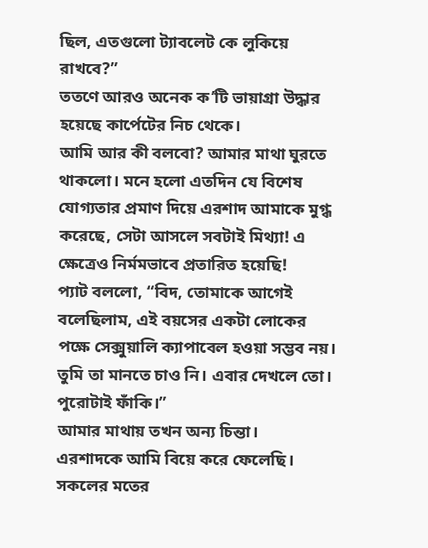ছিল, এতগুলো ট্যাবলেট কে লুকিয়ে রাখবে?”
ততণে আরও অনেক ক’টি ভায়াগ্রা উদ্ধার হয়েছে কার্পেটের নিচ থেকে।
আমি আর কী বলবো? আমার মাথা ঘুরতে থাকলো। মনে হলো এতদিন যে বিশেষ যোগ্যতার প্রমাণ দিয়ে এরশাদ আমাকে মুগ্ধ করেছে, সেটা আসলে সবটাই মিথ্যা! এ ক্ষেত্রেও নির্মমভাবে প্রতারিত হয়েছি!
প্যাট বললো, “বিদ, তোমাকে আগেই বলেছিলাম, এই বয়সের একটা লোকের পক্ষে সেক্সুয়ালি ক্যাপাবেল হওয়া সম্ভব নয়। তুমি তা মানতে চাও নি। এবার দেখলে তো। পুরোটাই ফাঁকি।”
আমার মাথায় তখন অন্য চিন্তা।
এরশাদকে আমি বিয়ে করে ফেলেছি। সকলের মতের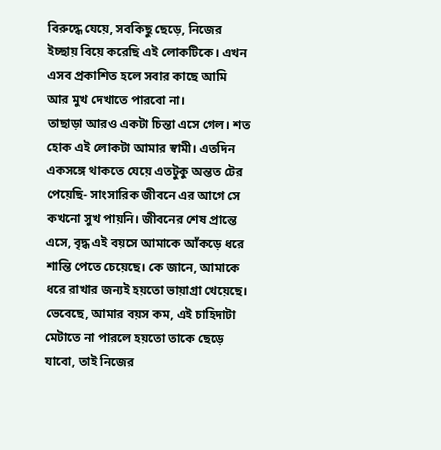বিরুদ্ধে যেয়ে, সবকিছু ছেড়ে, নিজের ইচ্ছায় বিয়ে করেছি এই লোকটিকে। এখন এসব প্রকাশিত হলে সবার কাছে আমি আর মুখ দেখাতে পারবো না।
তাছাড়া আরও একটা চিন্তা এসে গেল। শত হোক এই লোকটা আমার স্বামী। এতদিন একসঙ্গে থাকতে যেয়ে এতটুকু অন্তত টের পেয়েছি- সাংসারিক জীবনে এর আগে সে কখনো সুখ পায়নি। জীবনের শেষ প্রান্তে এসে, বৃদ্ধ এই বয়সে আমাকে আঁকড়ে ধরে শান্তি পেতে চেয়েছে। কে জানে, আমাকে ধরে রাখার জন্যই হয়তো ভায়াগ্রা খেয়েছে। ভেবেছে, আমার বয়স কম, এই চাহিদাটা মেটাতে না পারলে হয়তো তাকে ছেড়ে যাবো, তাই নিজের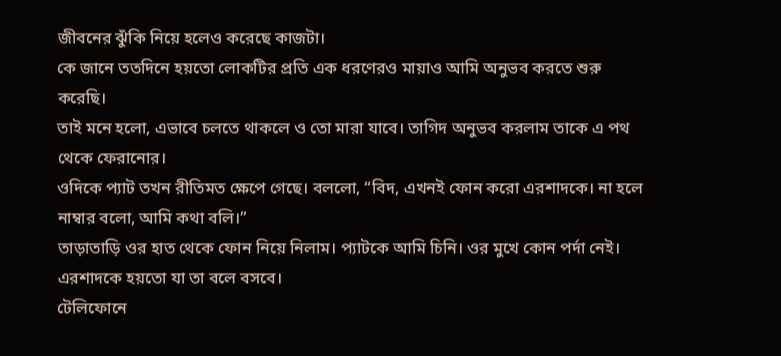জীবনের ঝুঁকি নিয়ে হলেও করেছে কাজটা।
কে জানে ততদিনে হয়তো লোকটির প্রতি এক ধরণেরও মায়াও আমি অনুভব করতে শুরু করেছি।
তাই মনে হলো, এভাবে চলতে থাকলে ও তো মারা যাবে। তাগিদ অনুভব করলাম তাকে এ পথ থেকে ফেরানোর।
ওদিকে প্যাট তখন রীতিমত ক্ষেপে গেছে। বললো, “বিদ, এখনই ফোন করো এরশাদকে। না হলে নাম্বার বলো, আমি কথা বলি।”
তাড়াতাড়ি ওর হাত থেকে ফোন নিয়ে নিলাম। প্যাটকে আমি চিনি। ওর মুখে কোন পর্দা নেই। এরশাদকে হয়তো যা তা বলে বসবে।
টেলিফোনে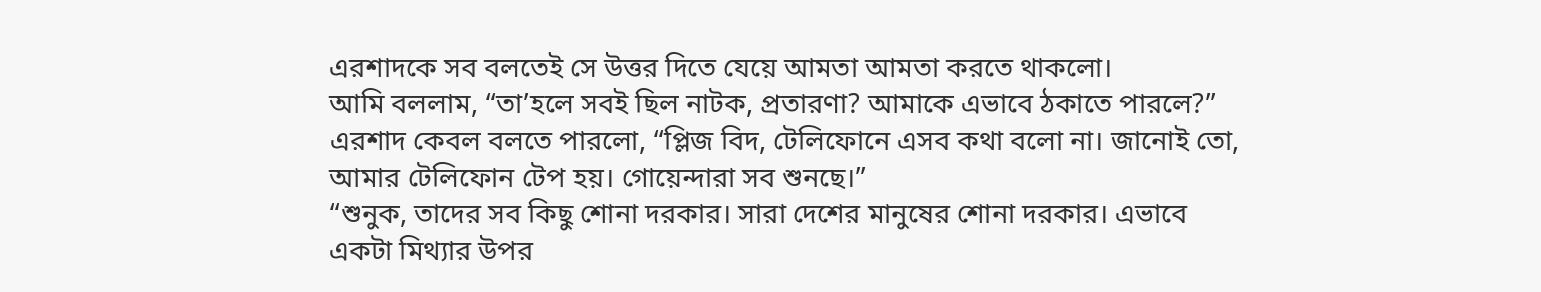এরশাদকে সব বলতেই সে উত্তর দিতে যেয়ে আমতা আমতা করতে থাকলো।
আমি বললাম, “তা’হলে সবই ছিল নাটক, প্রতারণা? আমাকে এভাবে ঠকাতে পারলে?”
এরশাদ কেবল বলতে পারলো, “প্লিজ বিদ, টেলিফোনে এসব কথা বলো না। জানোই তো, আমার টেলিফোন টেপ হয়। গোয়েন্দারা সব শুনছে।”
“শুনুক, তাদের সব কিছু শোনা দরকার। সারা দেশের মানুষের শোনা দরকার। এভাবে একটা মিথ্যার উপর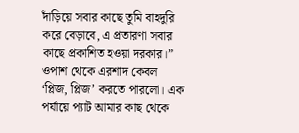দাঁড়িয়ে সবার কাছে তুমি বাহদুরি করে বেড়াবে, এ প্রতারণা সবার কাছে প্রকাশিত হওয়া দরকার।”
ওপাশ থেকে এরশাদ কেবল ‘প্লিজ, প্লিজ’ করতে পারলো। এক পর্যায়ে প্যাট আমার কাছ থেকে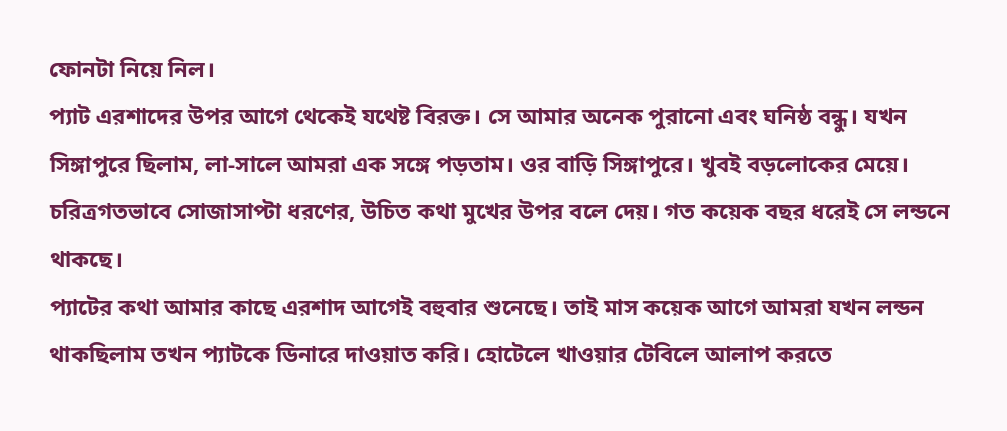ফোনটা নিয়ে নিল।
প্যাট এরশাদের উপর আগে থেকেই যথেষ্ট বিরক্ত। সে আমার অনেক পুরানো এবং ঘনিষ্ঠ বন্ধু। যখন সিঙ্গাপুরে ছিলাম, লা-সালে আমরা এক সঙ্গে পড়তাম। ওর বাড়ি সিঙ্গাপুরে। খুবই বড়লোকের মেয়ে। চরিত্রগতভাবে সোজাসাপ্টা ধরণের, উচিত কথা মুখের উপর বলে দেয়। গত কয়েক বছর ধরেই সে লন্ডনে থাকছে।
প্যাটের কথা আমার কাছে এরশাদ আগেই বহুবার শুনেছে। তাই মাস কয়েক আগে আমরা যখন লন্ডন থাকছিলাম তখন প্যাটকে ডিনারে দাওয়াত করি। হোটেলে খাওয়ার টেবিলে আলাপ করতে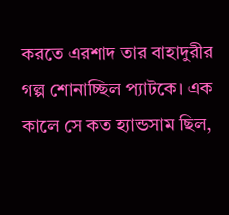করতে এরশাদ তার বাহাদুরীর গল্প শোনাচ্ছিল প্যাটকে। এক কালে সে কত হ্যান্ডসাম ছিল,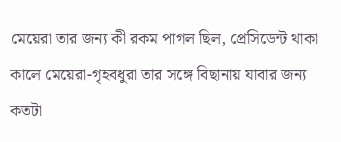মেয়েরা তার জন্য কী রকম পাগল ছিল, প্রেসিডেন্ট থাকা কালে মেয়েরা-গৃহবধুরা তার সঙ্গে বিছানায় যাবার জন্য কতটা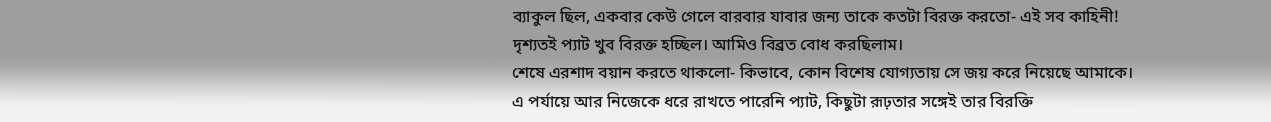ব্যাকুল ছিল, একবার কেউ গেলে বারবার যাবার জন্য তাকে কতটা বিরক্ত করতো- এই সব কাহিনী!
দৃশ্যতই প্যাট খুব বিরক্ত হচ্ছিল। আমিও বিব্রত বোধ করছিলাম।
শেষে এরশাদ বয়ান করতে থাকলো- কিভাবে, কোন বিশেষ যোগ্যতায় সে জয় করে নিয়েছে আমাকে।
এ পর্যায়ে আর নিজেকে ধরে রাখতে পারেনি প্যাট, কিছুটা রূঢ়তার সঙ্গেই তার বিরক্তি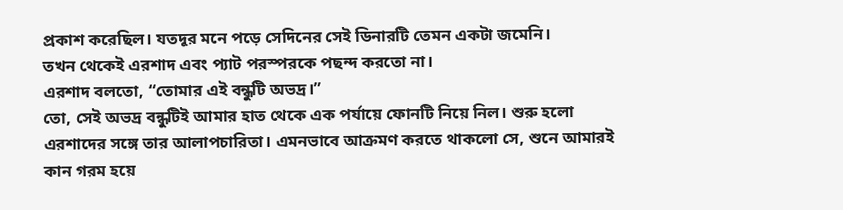প্রকাশ করেছিল। যতদূর মনে পড়ে সেদিনের সেই ডিনারটি তেমন একটা জমেনি।
তখন থেকেই এরশাদ এবং প্যাট পরস্পরকে পছন্দ করতো না।
এরশাদ বলতো, “তোমার এই বন্ধুটি অভদ্র।”
তো, সেই অভদ্র বন্ধুটিই আমার হাত থেকে এক পর্যায়ে ফোনটি নিয়ে নিল। শুরু হলো এরশাদের সঙ্গে তার আলাপচারিতা। এমনভাবে আক্রমণ করতে থাকলো সে, শুনে আমারই কান গরম হয়ে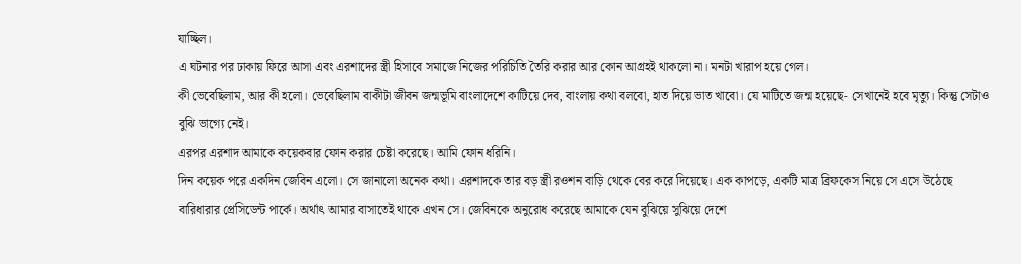যাচ্ছিল।
এ ঘটনার পর ঢাকায় ফিরে আসা এবং এরশাদের স্ত্রী হিসাবে সমাজে নিজের পরিচিতি তৈরি করার আর কোন আগ্রহই থাকলো না। মনটা খারাপ হয়ে গেল।
কী ভেবেছিলাম, আর কী হলো। ভেবেছিলাম বাকীটা জীবন জন্মভূমি বাংলাদেশে কাটিয়ে দেব, বাংলায় কথা বলবো, হাত দিয়ে ভাত খাবো। যে মাটিতে জন্ম হয়েছে- সেখানেই হবে মৃত্যু। কিন্তু সেটাও বুঝি ভাগ্যে নেই।
এরপর এরশাদ আমাকে কয়েকবার ফোন করার চেষ্টা করেছে। আমি ফোন ধরিনি।
দিন কয়েক পরে একদিন জেবিন এলো। সে জানালো অনেক কথা। এরশাদকে তার বড় স্ত্রী রওশন বাড়ি থেকে বের করে দিয়েছে। এক কাপড়ে, একটি মাত্র ব্রিফকেস নিয়ে সে এসে উঠেছে বারিধারার প্রেসিডেন্ট পার্কে। অর্থাৎ আমার বাসাতেই থাকে এখন সে। জেবিনকে অনুরোধ করেছে আমাকে যেন বুঝিয়ে সুঝিয়ে দেশে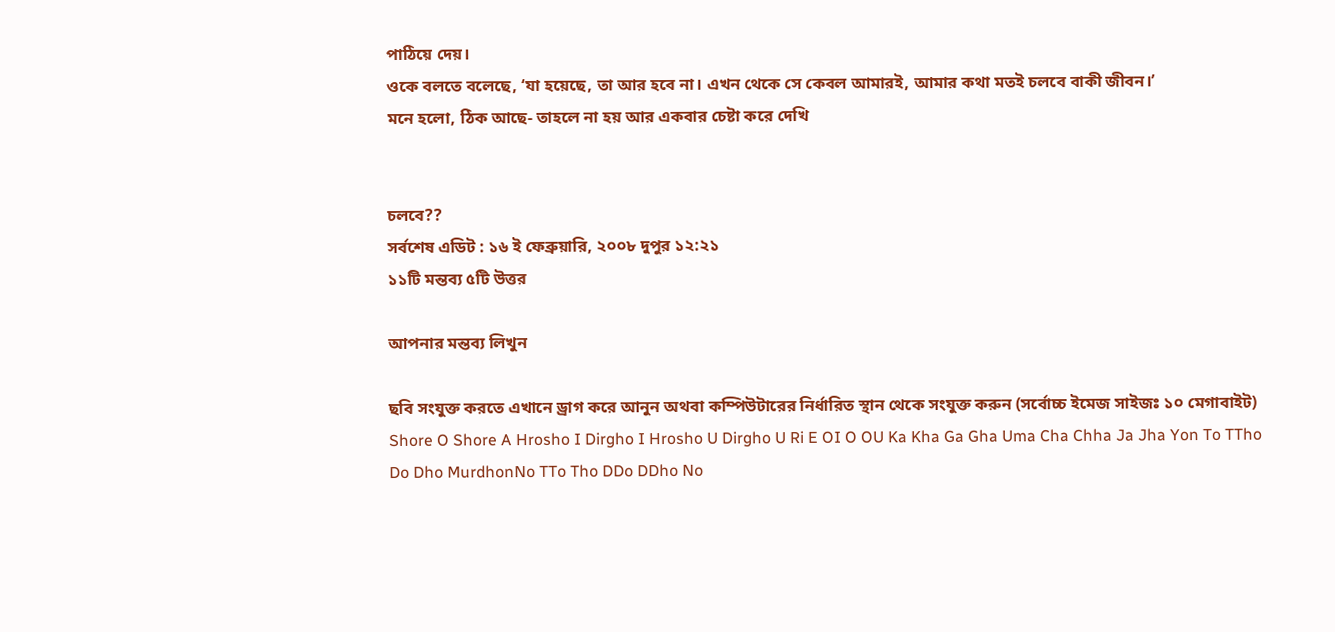পাঠিয়ে দেয়।
ওকে বলতে বলেছে, ‘যা হয়েছে, তা আর হবে না। এখন থেকে সে কেবল আমারই, আমার কথা মতই চলবে বাকী জীবন।’
মনে হলো, ঠিক আছে- তাহলে না হয় আর একবার চেষ্টা করে দেখি


চলবে??
সর্বশেষ এডিট : ১৬ ই ফেব্রুয়ারি, ২০০৮ দুপুর ১২:২১
১১টি মন্তব্য ৫টি উত্তর

আপনার মন্তব্য লিখুন

ছবি সংযুক্ত করতে এখানে ড্রাগ করে আনুন অথবা কম্পিউটারের নির্ধারিত স্থান থেকে সংযুক্ত করুন (সর্বোচ্চ ইমেজ সাইজঃ ১০ মেগাবাইট)
Shore O Shore A Hrosho I Dirgho I Hrosho U Dirgho U Ri E OI O OU Ka Kha Ga Gha Uma Cha Chha Ja Jha Yon To TTho Do Dho MurdhonNo TTo Tho DDo DDho No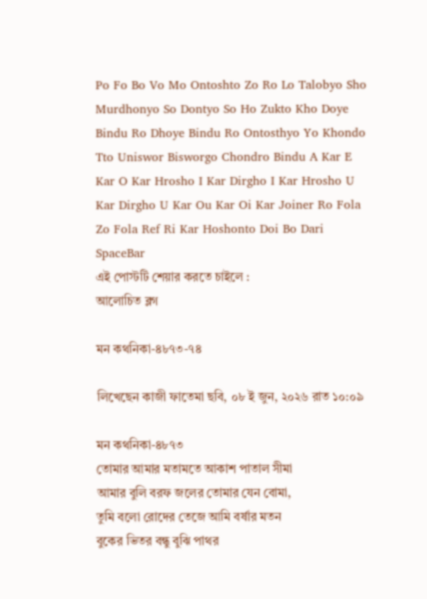Po Fo Bo Vo Mo Ontoshto Zo Ro Lo Talobyo Sho Murdhonyo So Dontyo So Ho Zukto Kho Doye Bindu Ro Dhoye Bindu Ro Ontosthyo Yo Khondo Tto Uniswor Bisworgo Chondro Bindu A Kar E Kar O Kar Hrosho I Kar Dirgho I Kar Hrosho U Kar Dirgho U Kar Ou Kar Oi Kar Joiner Ro Fola Zo Fola Ref Ri Kar Hoshonto Doi Bo Dari SpaceBar
এই পোস্টটি শেয়ার করতে চাইলে :
আলোচিত ব্লগ

মন কথনিকা-৪৮৭৩-৭৪

লিখেছেন কাজী ফাতেমা ছবি, ০৮ ই জুন, ২০২৬ রাত ১০:০৯

মন কথনিকা-৪৮৭৩
তোমার আমার মতামতে আকাশ পাতাল সীমা
আমার বুলি বরফ জলের তোমার যেন বোমা,
তুমি বলো রোদের তেজে আমি বর্ষার মতন
বুকের ভিতর বন্ধু বুঝি পাথর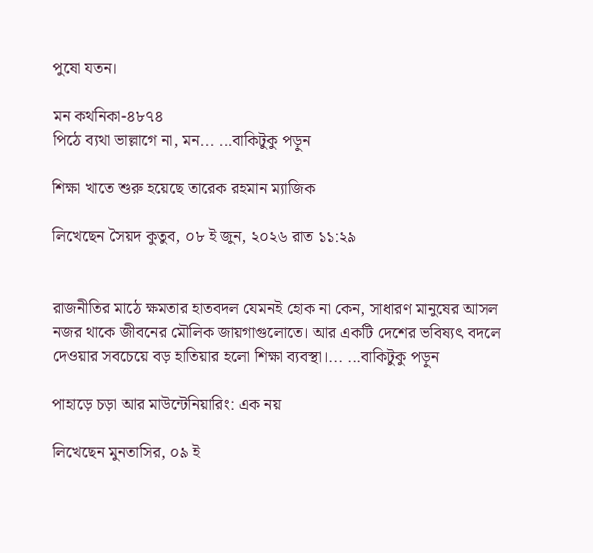পুষো যতন।

মন কথনিকা-৪৮৭৪
পিঠে ব্যথা ভাল্লাগে না, মন... ...বাকিটুকু পড়ুন

শিক্ষা খাতে শুরু হয়েছে তারেক রহমান ম্যাজিক

লিখেছেন সৈয়দ কুতুব, ০৮ ই জুন, ২০২৬ রাত ১১:২৯


রাজনীতির মাঠে ক্ষমতার হাতবদল যেমনই হোক না কেন, সাধারণ মানুষের আসল নজর থাকে জীবনের মৌলিক জায়গাগুলোতে। আর একটি দেশের ভবিষ্যৎ বদলে দেওয়ার সবচেয়ে বড় হাতিয়ার হলো শিক্ষা ব্যবস্থা।... ...বাকিটুকু পড়ুন

পাহাড়ে চড়া আর মাউন্টেনিয়ারিং: এক নয়

লিখেছেন মুনতাসির, ০৯ ই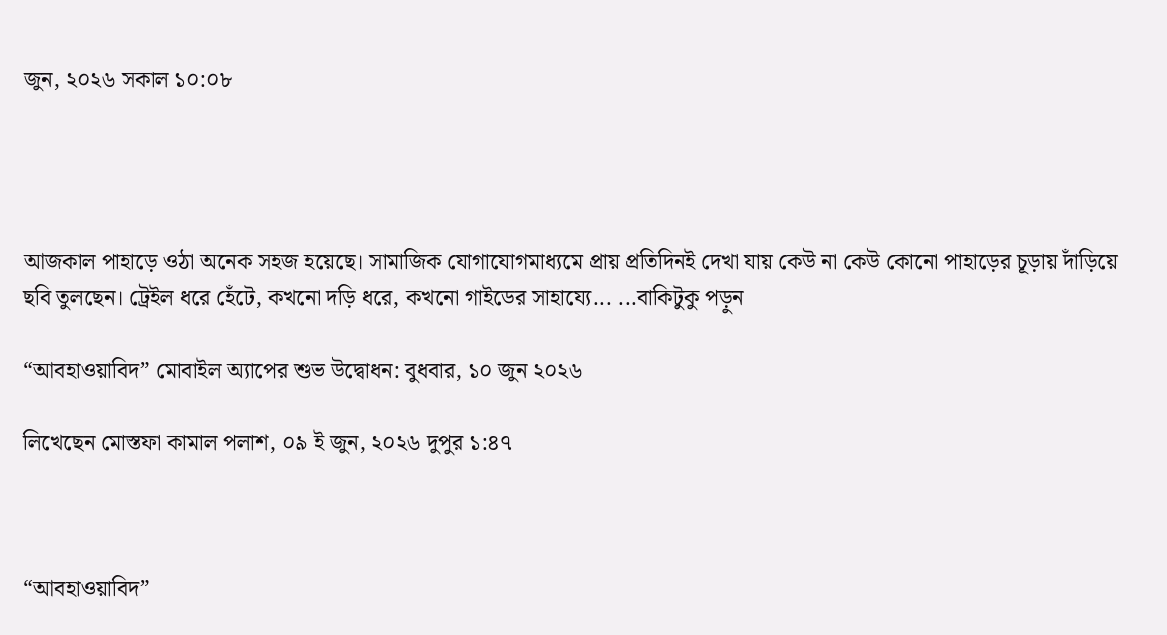জুন, ২০২৬ সকাল ১০:০৮




আজকাল পাহাড়ে ওঠা অনেক সহজ হয়েছে। সামাজিক যোগাযোগমাধ্যমে প্রায় প্রতিদিনই দেখা যায় কেউ না কেউ কোনো পাহাড়ের চূড়ায় দাঁড়িয়ে ছবি তুলছেন। ট্রেইল ধরে হেঁটে, কখনো দড়ি ধরে, কখনো গাইডের সাহায্যে... ...বাকিটুকু পড়ুন

“আবহাওয়াবিদ” মোবাইল অ্যাপের শুভ উদ্বোধন: বুধবার, ১০ জুন ২০২৬

লিখেছেন মোস্তফা কামাল পলাশ, ০৯ ই জুন, ২০২৬ দুপুর ১:৪৭



“আবহাওয়াবিদ”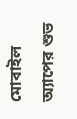মোবাইল অ্যাপের শুভ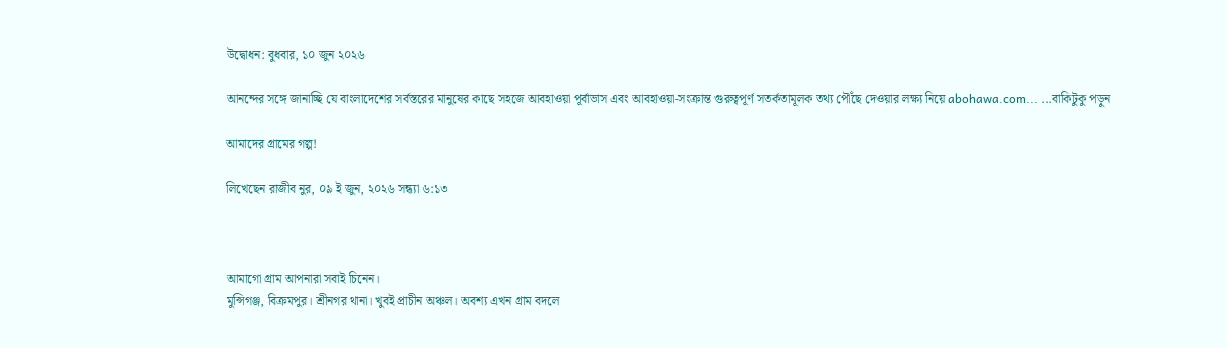উদ্বোধন: বুধবার, ১০ জুন ২০২৬

আনন্দের সঙ্গে জানাচ্ছি যে বাংলাদেশের সর্বস্তরের মানুষের কাছে সহজে আবহাওয়া পূর্বাভাস এবং আবহাওয়া-সংক্রান্ত গুরুত্বপূর্ণ সতর্কতামূলক তথ্য পৌঁছে দেওয়ার লক্ষ্য নিয়ে abohawa.com... ...বাকিটুকু পড়ুন

আমাদের গ্রামের গল্প!

লিখেছেন রাজীব নুর, ০৯ ই জুন, ২০২৬ সন্ধ্যা ৬:১৩



আমাগো গ্রাম আপনারা সবাই চিনেন।
মুন্সিগঞ্জ, বিক্রমপুর। শ্রীনগর থানা। খুবই প্রাচীন অঞ্চল। অবশ্য এখন গ্রাম বদলে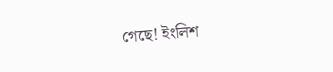গেছে! ইংলিশ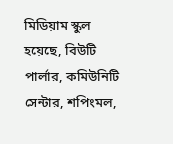মিডিয়াম স্কুল হয়েছে, বিউটি পার্লার, কমিউনিটি সেন্টার, শপিংমল,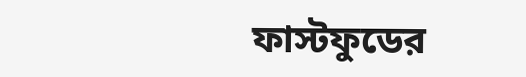ফাস্টফুডের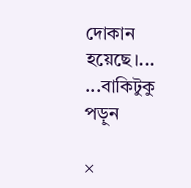দোকান হয়েছে।... ...বাকিটুকু পড়ুন

×